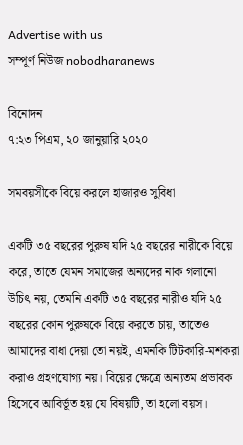Advertise with us
সম্পূর্ণ নিউজ nobodharanews

বিনোদন
৭:২৩ পিএম, ২০ জানুয়ারি ২০২০

সমবয়সীকে বিয়ে করলে হাজারও সুবিধা

একটি ৩৫ বছরের পুরুষ যদি ২৫ বছরের নারীকে বিয়ে করে, তাতে যেমন সমাজের অন্যদের নাক গলানো উচিৎ নয়, তেমনি একটি ৩৫ বছরের নারীও যদি ২৫ বছরের কোন পুরুষকে বিয়ে করতে চায়, তাতেও আমাদের বাধা দেয়া তো নয়ই, এমনকি টিটকারি-মশকরা করাও গ্রহণযোগ্য নয়। বিয়ের ক্ষেত্রে অন্যতম প্রভাবক হিসেবে আবির্ভূত হয় যে বিষয়টি, তা হলো বয়স।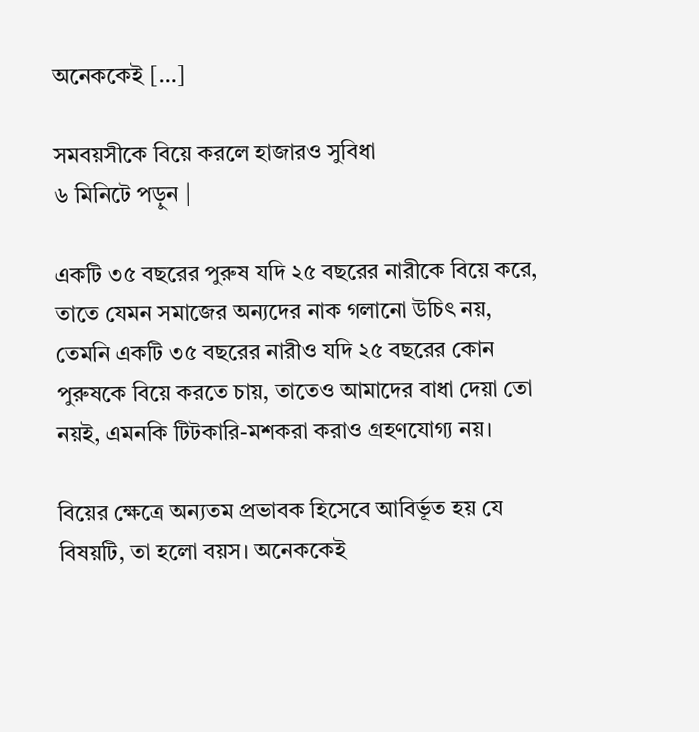অনেককেই […]

সমবয়সীকে বিয়ে করলে হাজারও সুবিধা
৬ মিনিটে পড়ুন |

একটি ৩৫ বছরের পুরুষ যদি ২৫ বছরের নারীকে বিয়ে করে, তাতে যেমন সমাজের অন্যদের নাক গলানো উচিৎ নয়, তেমনি একটি ৩৫ বছরের নারীও যদি ২৫ বছরের কোন পুরুষকে বিয়ে করতে চায়, তাতেও আমাদের বাধা দেয়া তো নয়ই, এমনকি টিটকারি-মশকরা করাও গ্রহণযোগ্য নয়।

বিয়ের ক্ষেত্রে অন্যতম প্রভাবক হিসেবে আবির্ভূত হয় যে বিষয়টি, তা হলো বয়স। অনেককেই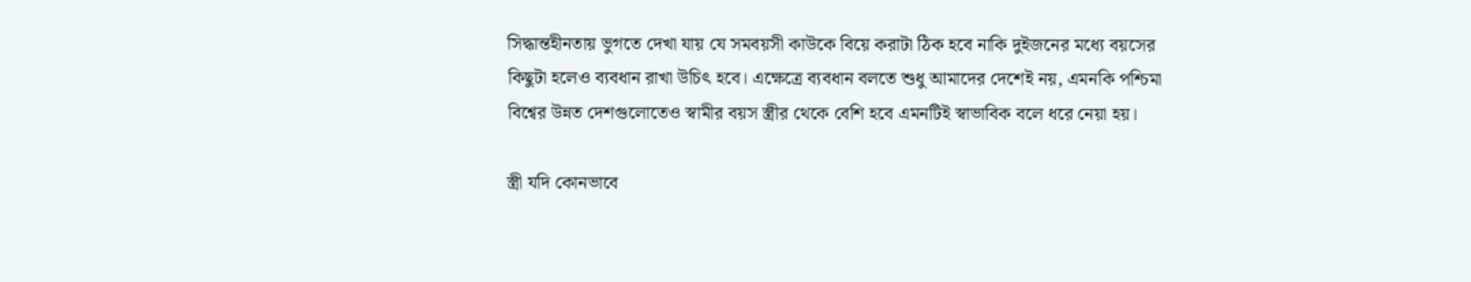সিদ্ধান্তহীনতায় ভুগতে দেখা যায় যে সমবয়সী কাউকে বিয়ে করাটা ঠিক হবে নাকি দুইজনের মধ্যে বয়সের কিছুটা হলেও ব্যবধান রাখা উচিৎ হবে। এক্ষেত্রে ব্যবধান বলতে শুধু আমাদের দেশেই নয়, এমনকি পশ্চিমা বিশ্বের উন্নত দেশগুলোতেও স্বামীর বয়স স্ত্রীর থেকে বেশি হবে এমনটিই স্বাভাবিক বলে ধরে নেয়া হয়।

স্ত্রী যদি কোনভাবে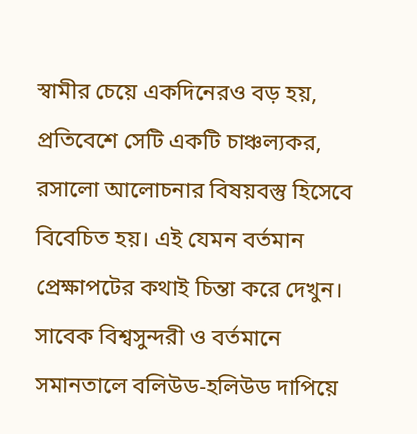স্বামীর চেয়ে একদিনেরও বড় হয়, প্রতিবেশে সেটি একটি চাঞ্চল্যকর, রসালো আলোচনার বিষয়বস্তু হিসেবে বিবেচিত হয়। এই যেমন বর্তমান প্রেক্ষাপটের কথাই চিন্তা করে দেখুন। সাবেক বিশ্বসুন্দরী ও বর্তমানে সমানতালে বলিউড-হলিউড দাপিয়ে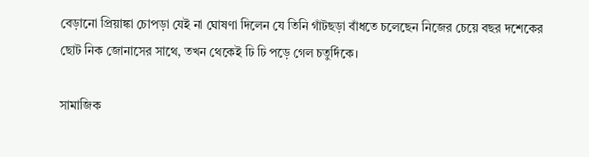বেড়ানো প্রিয়াঙ্কা চোপড়া যেই না ঘোষণা দিলেন যে তিনি গাঁটছড়া বাঁধতে চলেছেন নিজের চেয়ে বছর দশেকের ছোট নিক জোনাসের সাথে, তখন থেকেই ঢি ঢি পড়ে গেল চতুর্দিকে।

সামাজিক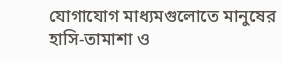যোগাযোগ মাধ্যমগুলোতে মানুষের হাসি-তামাশা ও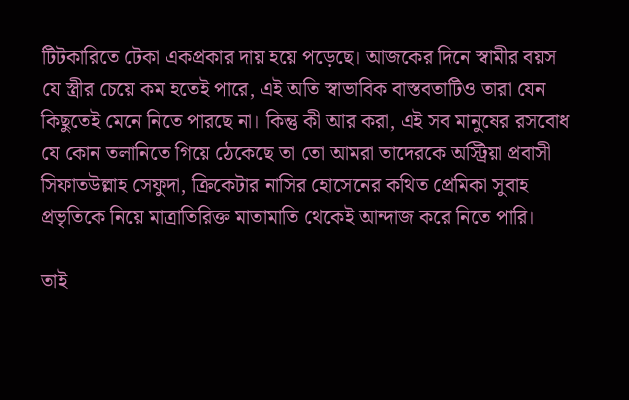টিটকারিতে টেকা একপ্রকার দায় হয়ে পড়েছে। আজকের দিনে স্বামীর বয়স যে স্ত্রীর চেয়ে কম হতেই পারে, এই অতি স্বাভাবিক বাস্তবতাটিও তারা যেন কিছুতেই মেনে নিতে পারছে না। কিন্তু কী আর করা, এই সব মানুষের রসবোধ যে কোন তলানিতে গিয়ে ঠেকেছে তা তো আমরা তাদেরকে অস্ট্রিয়া প্রবাসী সিফাতউল্লাহ সেফুদা, ক্রিকেটার নাসির হোসেনের কথিত প্রেমিকা সুবাহ প্রভৃতিকে নিয়ে মাত্রাতিরিক্ত মাতামাতি থেকেই আন্দাজ করে নিতে পারি।

তাই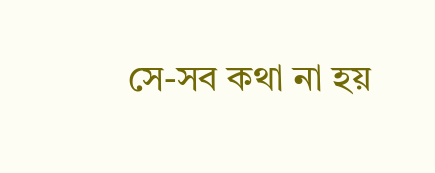সে-সব কথা না হয়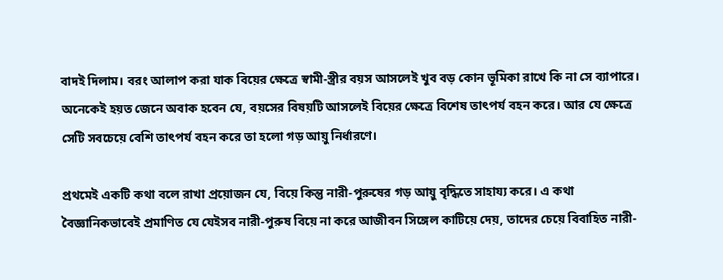বাদই দিলাম। বরং আলাপ করা যাক বিয়ের ক্ষেত্রে স্বামী-স্ত্রীর বয়স আসলেই খুব বড় কোন ভূমিকা রাখে কি না সে ব্যাপারে। অনেকেই হয়ত জেনে অবাক হবেন যে, বয়সের বিষয়টি আসলেই বিয়ের ক্ষেত্রে বিশেষ তাৎপর্য বহন করে। আর যে ক্ষেত্রে সেটি সবচেয়ে বেশি তাৎপর্য বহন করে তা হলো গড় আয়ু নির্ধারণে।

প্রথমেই একটি কথা বলে রাখা প্রয়োজন যে, বিয়ে কিন্তু নারী-পুরুষের গড় আয়ু বৃদ্ধিতে সাহায্য করে। এ কথা বৈজ্ঞানিকভাবেই প্রমাণিত যে যেইসব নারী-পুরুষ বিয়ে না করে আজীবন সিঙ্গেল কাটিয়ে দেয়, তাদের চেয়ে বিবাহিত নারী-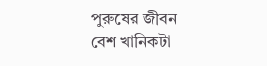পুরুষের জীবন বেশ খানিকটা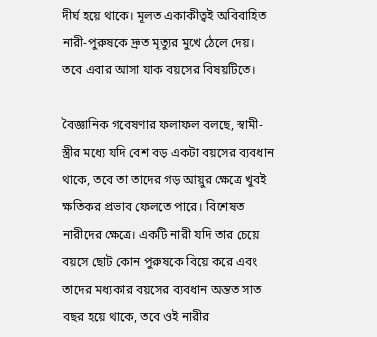দীর্ঘ হয়ে থাকে। মূলত একাকীত্বই অবিবাহিত নারী-পুরুষকে দ্রুত মৃত্যুর মুখে ঠেলে দেয়। তবে এবার আসা যাক বয়সের বিষয়টিতে।

বৈজ্ঞানিক গবেষণার ফলাফল বলছে, স্বামী-স্ত্রীর মধ্যে যদি বেশ বড় একটা বয়সের ব্যবধান থাকে, তবে তা তাদের গড় আয়ুর ক্ষেত্রে খুবই ক্ষতিকর প্রভাব ফেলতে পারে। বিশেষত নারীদের ক্ষেত্রে। একটি নারী যদি তার চেয়ে বয়সে ছোট কোন পুরুষকে বিয়ে করে এবং তাদের মধ্যকার বয়সের ব্যবধান অন্তত সাত বছর হয়ে থাকে, তবে ওই নারীর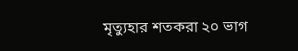মৃত্যুহার শতকরা ২০ ভাগ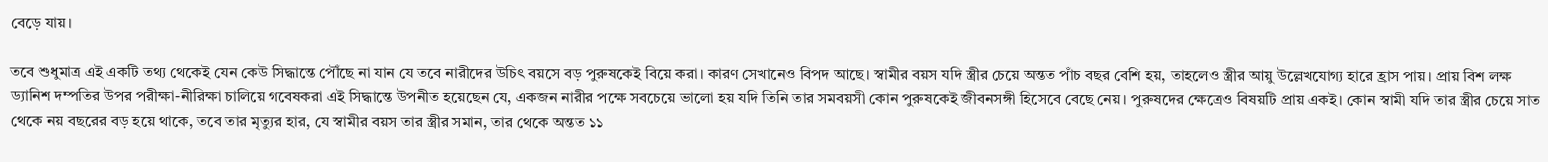বেড়ে যায়।

তবে শুধুমাত্র এই একটি তথ্য থেকেই যেন কেউ সিদ্ধান্তে পৌঁছে না যান যে তবে নারীদের উচিৎ বয়সে বড় পুরুষকেই বিয়ে করা। কারণ সেখানেও বিপদ আছে। স্বামীর বয়স যদি স্ত্রীর চেয়ে অন্তত পাঁচ বছর বেশি হয়, তাহলেও স্ত্রীর আয়ু উল্লেখযোগ্য হারে হ্রাস পায়। প্রায় বিশ লক্ষ ড্যানিশ দম্পতির উপর পরীক্ষা-নীরিক্ষা চালিয়ে গবেষকরা এই সিদ্ধান্তে উপনীত হয়েছেন যে, একজন নারীর পক্ষে সবচেয়ে ভালো হয় যদি তিনি তার সমবয়সী কোন পুরুষকেই জীবনসঙ্গী হিসেবে বেছে নেয়। পুরুষদের ক্ষেত্রেও বিষয়টি প্রায় একই। কোন স্বামী যদি তার স্ত্রীর চেয়ে সাত থেকে নয় বছরের বড় হয়ে থাকে, তবে তার মৃত্যুর হার, যে স্বামীর বয়স তার স্ত্রীর সমান, তার থেকে অন্তত ১১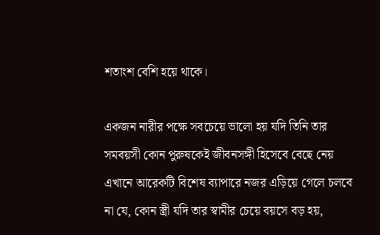শতাংশ বেশি হয়ে থাকে।

একজন নারীর পক্ষে সবচেয়ে ভালো হয় যদি তিনি তার সমবয়সী কোন পুরুষকেই জীবনসঙ্গী হিসেবে বেছে নেয় এখানে আরেকটি বিশেষ ব্যাপারে নজর এড়িয়ে গেলে চলবে না যে, কোন স্ত্রী যদি তার স্বামীর চেয়ে বয়সে বড় হয়,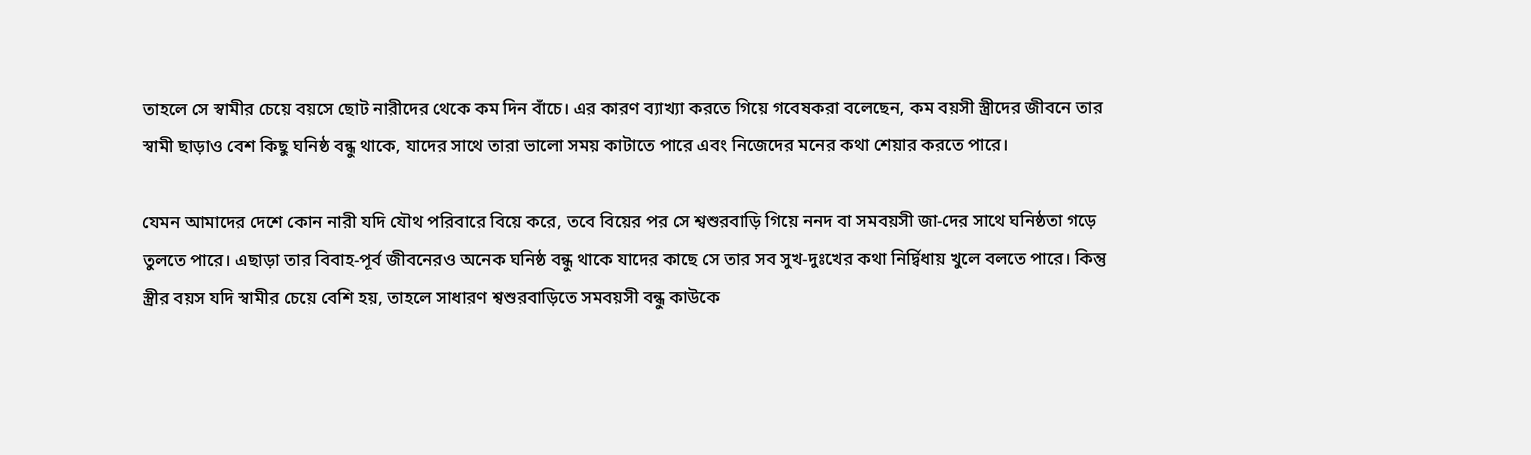তাহলে সে স্বামীর চেয়ে বয়সে ছোট নারীদের থেকে কম দিন বাঁচে। এর কারণ ব্যাখ্যা করতে গিয়ে গবেষকরা বলেছেন, কম বয়সী স্ত্রীদের জীবনে তার স্বামী ছাড়াও বেশ কিছু ঘনিষ্ঠ বন্ধু থাকে, যাদের সাথে তারা ভালো সময় কাটাতে পারে এবং নিজেদের মনের কথা শেয়ার করতে পারে।

যেমন আমাদের দেশে কোন নারী যদি যৌথ পরিবারে বিয়ে করে, তবে বিয়ের পর সে শ্বশুরবাড়ি গিয়ে ননদ বা সমবয়সী জা-দের সাথে ঘনিষ্ঠতা গড়ে তুলতে পারে। এছাড়া তার বিবাহ-পূর্ব জীবনেরও অনেক ঘনিষ্ঠ বন্ধু থাকে যাদের কাছে সে তার সব সুখ-দুঃখের কথা নির্দ্বিধায় খুলে বলতে পারে। কিন্তু স্ত্রীর বয়স যদি স্বামীর চেয়ে বেশি হয়, তাহলে সাধারণ শ্বশুরবাড়িতে সমবয়সী বন্ধু কাউকে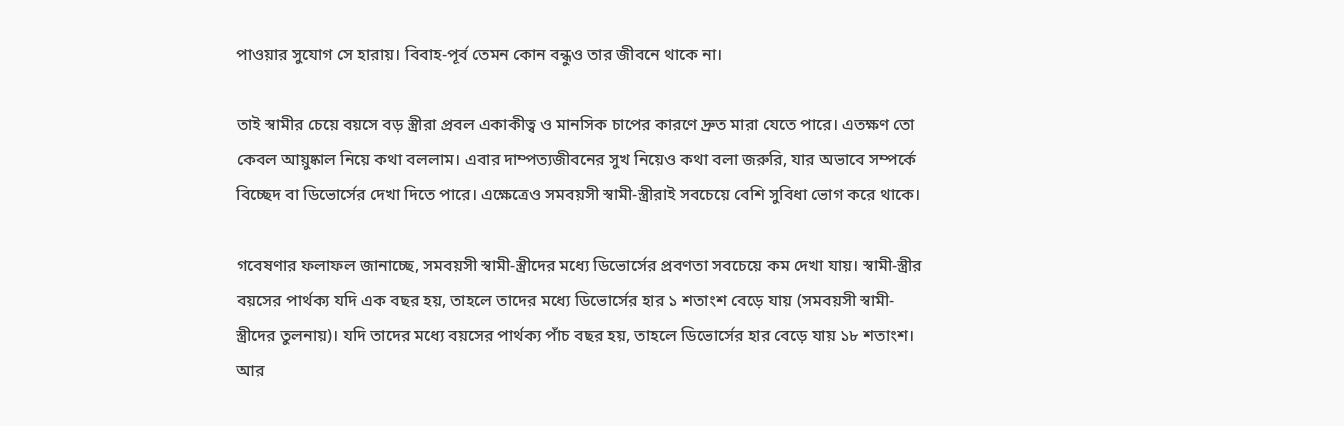পাওয়ার সুযোগ সে হারায়। বিবাহ-পূর্ব তেমন কোন বন্ধুও তার জীবনে থাকে না।

তাই স্বামীর চেয়ে বয়সে বড় স্ত্রীরা প্রবল একাকীত্ব ও মানসিক চাপের কারণে দ্রুত মারা যেতে পারে। এতক্ষণ তো কেবল আয়ুষ্কাল নিয়ে কথা বললাম। এবার দাম্পত্যজীবনের সুখ নিয়েও কথা বলা জরুরি, যার অভাবে সম্পর্কে বিচ্ছেদ বা ডিভোর্সের দেখা দিতে পারে। এক্ষেত্রেও সমবয়সী স্বামী-স্ত্রীরাই সবচেয়ে বেশি সুবিধা ভোগ করে থাকে।

গবেষণার ফলাফল জানাচ্ছে, সমবয়সী স্বামী-স্ত্রীদের মধ্যে ডিভোর্সের প্রবণতা সবচেয়ে কম দেখা যায়। স্বামী-স্ত্রীর বয়সের পার্থক্য যদি এক বছর হয়, তাহলে তাদের মধ্যে ডিভোর্সের হার ১ শতাংশ বেড়ে যায় (সমবয়সী স্বামী-স্ত্রীদের তুলনায়)। যদি তাদের মধ্যে বয়সের পার্থক্য পাঁচ বছর হয়, তাহলে ডিভোর্সের হার বেড়ে যায় ১৮ শতাংশ। আর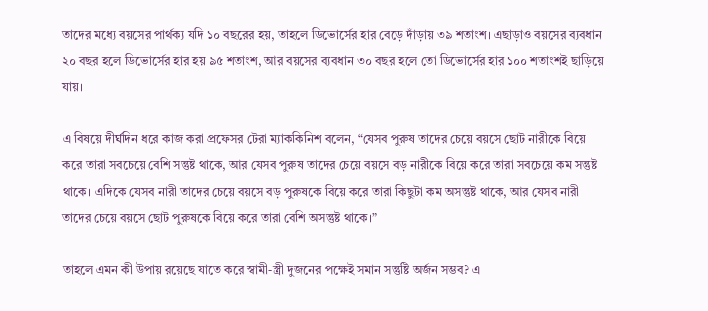তাদের মধ্যে বয়সের পার্থক্য যদি ১০ বছরের হয়, তাহলে ডিভোর্সের হার বেড়ে দাঁড়ায় ৩৯ শতাংশ। এছাড়াও বয়সের ব্যবধান ২০ বছর হলে ডিভোর্সের হার হয় ৯৫ শতাংশ, আর বয়সের ব্যবধান ৩০ বছর হলে তো ডিভোর্সের হার ১০০ শতাংশই ছাড়িয়ে যায়।

এ বিষয়ে দীর্ঘদিন ধরে কাজ করা প্রফেসর টেরা ম্যাককিনিশ বলেন, “যেসব পুরুষ তাদের চেয়ে বয়সে ছোট নারীকে বিয়ে করে তারা সবচেয়ে বেশি সন্তুষ্ট থাকে, আর যেসব পুরুষ তাদের চেয়ে বয়সে বড় নারীকে বিয়ে করে তারা সবচেয়ে কম সন্তুষ্ট থাকে। এদিকে যেসব নারী তাদের চেয়ে বয়সে বড় পুরুষকে বিয়ে করে তারা কিছুটা কম অসন্তুষ্ট থাকে, আর যেসব নারী তাদের চেয়ে বয়সে ছোট পুরুষকে বিয়ে করে তারা বেশি অসন্তুষ্ট থাকে।”

তাহলে এমন কী উপায় রয়েছে যাতে করে স্বামী-স্ত্রী দুজনের পক্ষেই সমান সন্তুষ্টি অর্জন সম্ভব? এ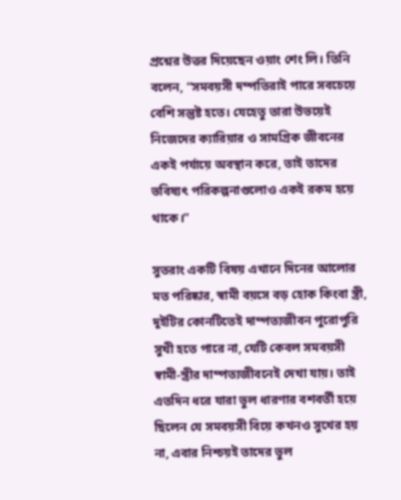প্রশ্নের উত্তর দিয়েছেন ওয়াং শেং লি। তিনি বলেন, “সমবয়সী দম্পতিরাই পারে সবচেয়ে বেশি সন্তুষ্ট হতে। যেহেতু তারা উভয়েই নিজেদের ক্যারিয়ার ও সামগ্রিক জীবনের একই পর্যায়ে অবস্থান করে, তাই তাদের ভবিষ্যৎ পরিকল্পনাগুলোও একই রকম হয়ে থাকে।”

সুতরাং একটি বিষয় এখানে দিনের আলোর মত পরিষ্কার, স্বামী বয়সে বড় হোক কিংবা স্ত্রী, দুইটির কোনটিতেই দাম্পত্যজীবন পুরোপুরি সুখী হতে পারে না, যেটি কেবল সমবয়সী স্বামী-স্ত্রীর দাম্পত্যজীবনেই দেখা যায়। তাই এতদিন ধরে যারা ভুল ধারণার বশবর্তী হয়ে ছিলেন যে সমবয়সী বিয়ে কখনও সুখের হয় না, এবার নিশ্চয়ই তাদের ভুল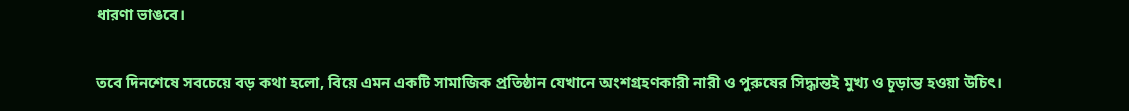ধারণা ভাঙবে।

তবে দিনশেষে সবচেয়ে বড় কথা হলো, বিয়ে এমন একটি সামাজিক প্রতিষ্ঠান যেখানে অংশগ্রহণকারী নারী ও পুরুষের সিদ্ধান্তই মুখ্য ও চূড়ান্ত হওয়া উচিৎ।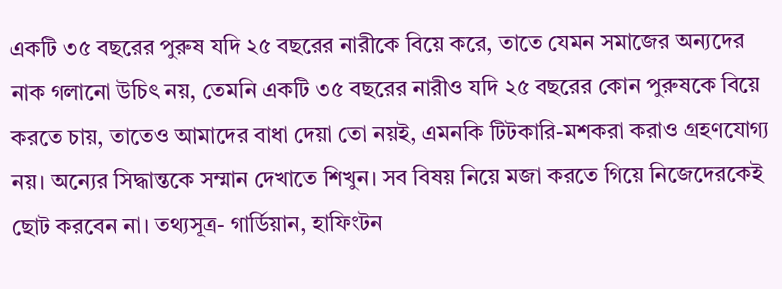একটি ৩৫ বছরের পুরুষ যদি ২৫ বছরের নারীকে বিয়ে করে, তাতে যেমন সমাজের অন্যদের নাক গলানো উচিৎ নয়, তেমনি একটি ৩৫ বছরের নারীও যদি ২৫ বছরের কোন পুরুষকে বিয়ে করতে চায়, তাতেও আমাদের বাধা দেয়া তো নয়ই, এমনকি টিটকারি-মশকরা করাও গ্রহণযোগ্য নয়। অন্যের সিদ্ধান্তকে সম্মান দেখাতে শিখুন। সব বিষয় নিয়ে মজা করতে গিয়ে নিজেদেরকেই ছোট করবেন না। তথ্যসূত্র- গার্ডিয়ান, হাফিংটন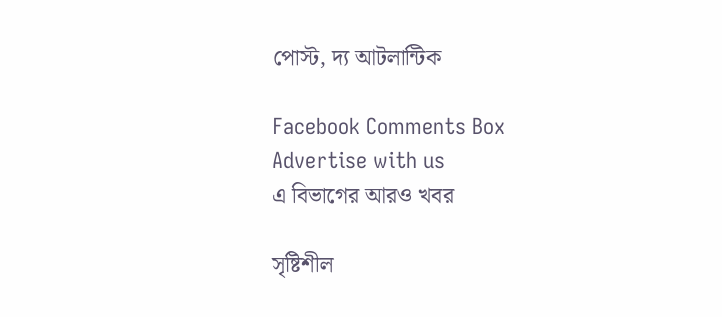পোস্ট, দ্য আটলান্টিক

Facebook Comments Box
Advertise with us
এ বিভাগের আরও খবর

সৃষ্টিশীল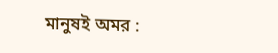মানুষই অমর :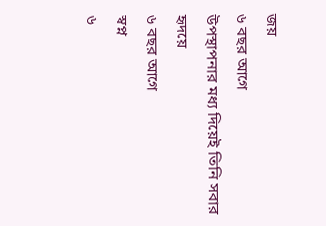জয়
৬ বছর আগে
উপস্থাপনার মধ্য দিয়েই তিনি সবার হৃদয়ে
৬ বছর আগে
স্বপ্ন
৬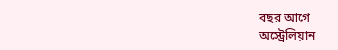বছর আগে
অস্ট্রেলিয়ান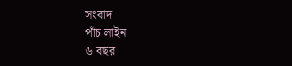সংবাদ
পাঁচ লাইন
৬ বছর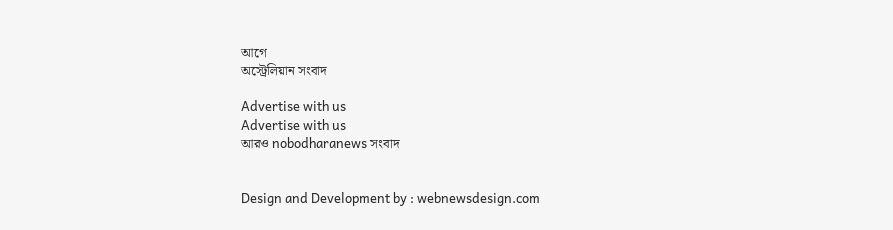আগে
অস্ট্রেলিয়ান সংবাদ

Advertise with us
Advertise with us
আরও nobodharanews সংবাদ


Design and Development by : webnewsdesign.com